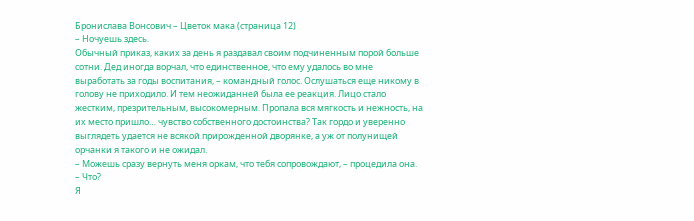Бронислава Вонсович – Цветок мака (страница 12)
– Ночуешь здесь.
Обычный приказ, каких за день я раздавал своим подчиненным порой больше сотни. Дед иногда ворчал, что единственное, что ему удалось во мне выработать за годы воспитания, – командный голос. Ослушаться еще никому в голову не приходило. И тем неожиданней была ее реакция. Лицо стало жестким, презрительным, высокомерным. Пропала вся мягкость и нежность, на их место пришло… чувство собственного достоинства? Так гордо и уверенно выглядеть удается не всякой прирожденной дворянке, а уж от полунищей орчанки я такого и не ожидал.
– Можешь сразу вернуть меня оркам, что тебя сопровождают, – процедила она.
– Что?
Я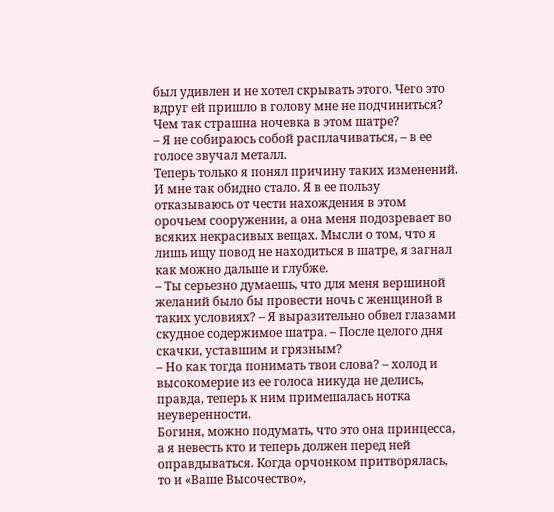был удивлен и не хотел скрывать этого. Чего это вдруг ей пришло в голову мне не подчиниться? Чем так страшна ночевка в этом шатре?
– Я не собираюсь собой расплачиваться, – в ее голосе звучал металл.
Теперь только я понял причину таких изменений. И мне так обидно стало. Я в ее пользу отказываюсь от чести нахождения в этом орочьем сооружении, а она меня подозревает во всяких некрасивых вещах. Мысли о том, что я лишь ищу повод не находиться в шатре, я загнал как можно дальше и глубже.
– Ты серьезно думаешь, что для меня вершиной желаний было бы провести ночь с женщиной в таких условиях? – Я выразительно обвел глазами скудное содержимое шатра. – После целого дня скачки, уставшим и грязным?
– Но как тогда понимать твои слова? – холод и высокомерие из ее голоса никуда не делись, правда, теперь к ним примешалась нотка неуверенности.
Богиня, можно подумать, что это она принцесса, а я невесть кто и теперь должен перед ней оправдываться. Когда орчонком притворялась, то и «Ваше Высочество»,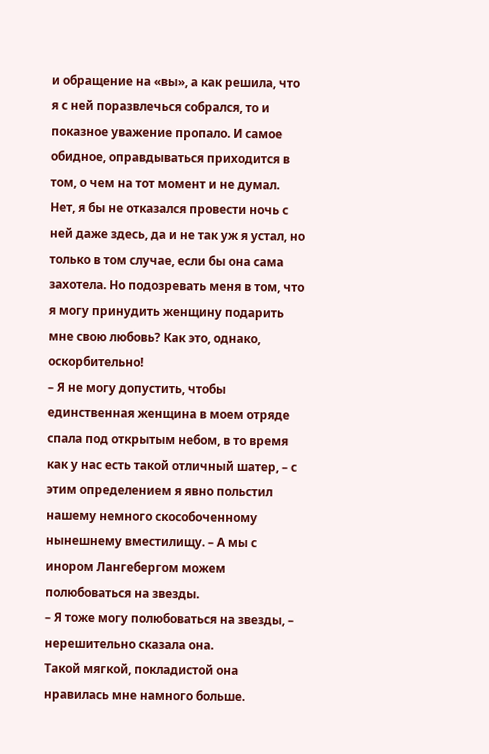и обращение на «вы», а как решила, что я с ней поразвлечься собрался, то и показное уважение пропало. И самое обидное, оправдываться приходится в том, о чем на тот момент и не думал. Нет, я бы не отказался провести ночь с ней даже здесь, да и не так уж я устал, но только в том случае, если бы она сама захотела. Но подозревать меня в том, что я могу принудить женщину подарить мне свою любовь? Как это, однако, оскорбительно!
– Я не могу допустить, чтобы единственная женщина в моем отряде спала под открытым небом, в то время как у нас есть такой отличный шатер, – с этим определением я явно польстил нашему немного скособоченному нынешнему вместилищу. – А мы с инором Лангебергом можем полюбоваться на звезды.
– Я тоже могу полюбоваться на звезды, – нерешительно сказала она.
Такой мягкой, покладистой она нравилась мне намного больше.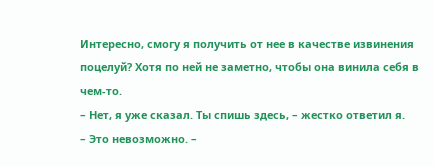Интересно, смогу я получить от нее в качестве извинения поцелуй? Хотя по ней не заметно, чтобы она винила себя в чем-то.
– Нет, я уже сказал. Ты спишь здесь, – жестко ответил я.
– Это невозможно. –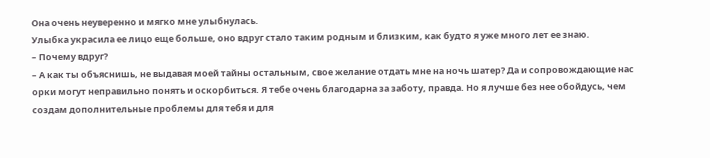Она очень неуверенно и мягко мне улыбнулась.
Улыбка украсила ее лицо еще больше, оно вдруг стало таким родным и близким, как будто я уже много лет ее знаю.
– Почему вдруг?
– А как ты объяснишь, не выдавая моей тайны остальным, свое желание отдать мне на ночь шатер? Да и сопровождающие нас орки могут неправильно понять и оскорбиться. Я тебе очень благодарна за заботу, правда. Но я лучше без нее обойдусь, чем создам дополнительные проблемы для тебя и для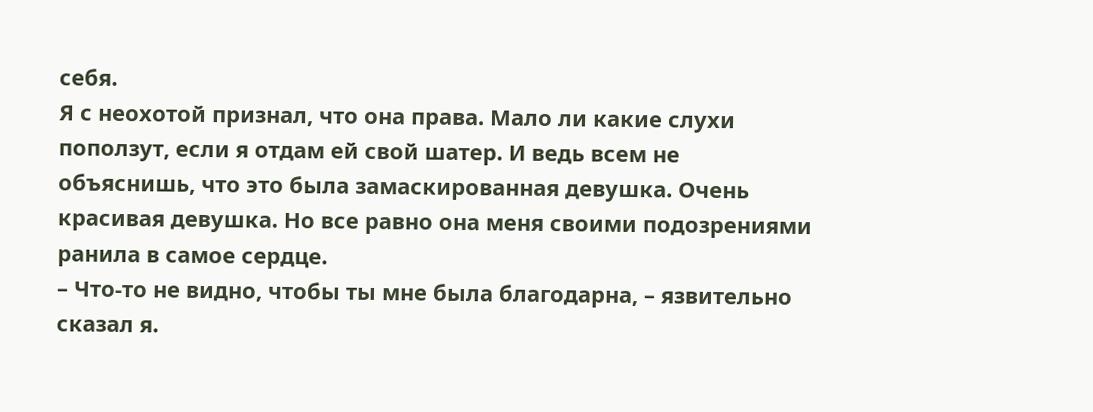себя.
Я с неохотой признал, что она права. Мало ли какие слухи поползут, если я отдам ей свой шатер. И ведь всем не объяснишь, что это была замаскированная девушка. Очень красивая девушка. Но все равно она меня своими подозрениями ранила в самое сердце.
– Что-то не видно, чтобы ты мне была благодарна, – язвительно сказал я.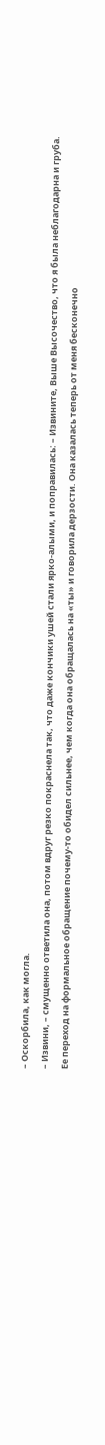– Оскорбила, как могла.
– Извини, – смущенно ответила она, потом вдруг резко покраснела так, что даже кончики ушей стали ярко-алыми, и поправилась: – Извините, Выше Высочество, что я была неблагодарна и груба.
Ее переход на формальное обращение почему-то обидел сильнее, чем когда она обращалась на «ты» и говорила дерзости. Она казалась теперь от меня бесконечно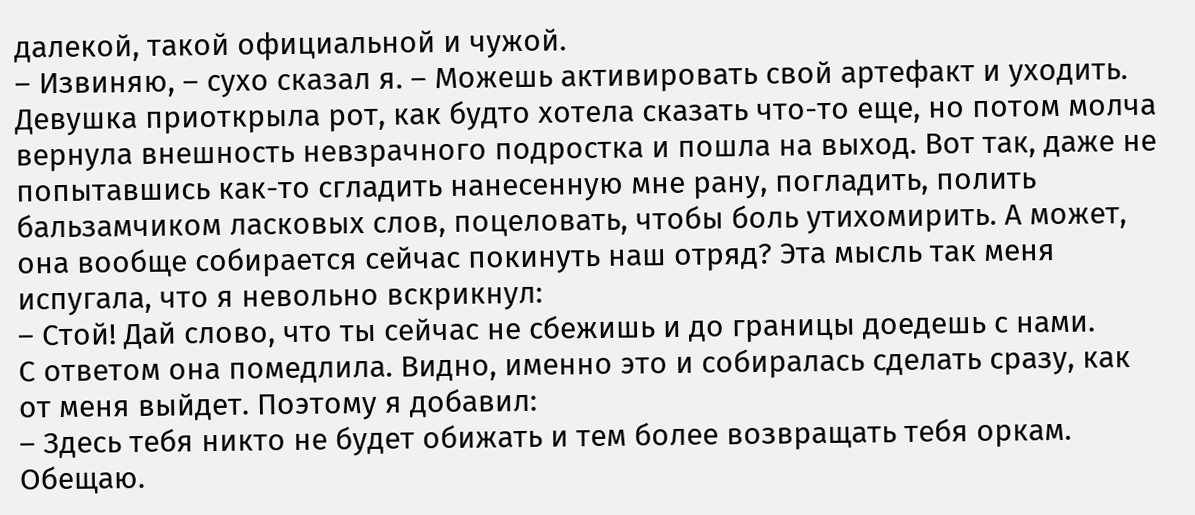далекой, такой официальной и чужой.
– Извиняю, – сухо сказал я. – Можешь активировать свой артефакт и уходить.
Девушка приоткрыла рот, как будто хотела сказать что-то еще, но потом молча вернула внешность невзрачного подростка и пошла на выход. Вот так, даже не попытавшись как-то сгладить нанесенную мне рану, погладить, полить бальзамчиком ласковых слов, поцеловать, чтобы боль утихомирить. А может, она вообще собирается сейчас покинуть наш отряд? Эта мысль так меня испугала, что я невольно вскрикнул:
– Стой! Дай слово, что ты сейчас не сбежишь и до границы доедешь с нами.
С ответом она помедлила. Видно, именно это и собиралась сделать сразу, как от меня выйдет. Поэтому я добавил:
– Здесь тебя никто не будет обижать и тем более возвращать тебя оркам. Обещаю.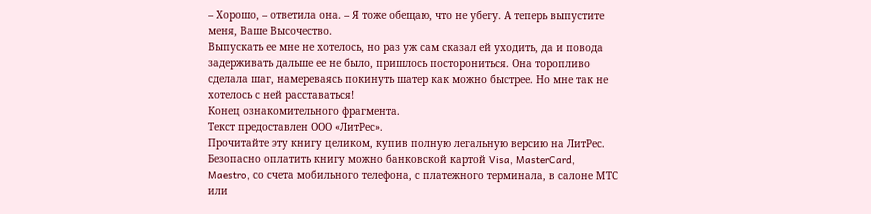– Хорошо, – ответила она. – Я тоже обещаю, что не убегу. А теперь выпустите меня, Ваше Высочество.
Выпускать ее мне не хотелось, но раз уж сам сказал ей уходить, да и повода задерживать дальше ее не было, пришлось посторониться. Она торопливо сделала шаг, намереваясь покинуть шатер как можно быстрее. Но мне так не хотелось с ней расставаться!
Конец ознакомительного фрагмента.
Текст предоставлен ООО «ЛитРес».
Прочитайте эту книгу целиком, купив полную легальную версию на ЛитРес.
Безопасно оплатить книгу можно банковской картой Visa, MasterCard, Maestro, со счета мобильного телефона, с платежного терминала, в салоне МТС или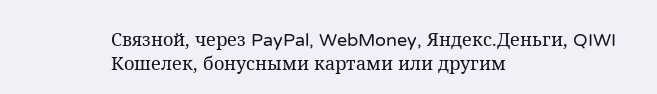Связной, через PayPal, WebMoney, Яндекс.Деньги, QIWI Кошелек, бонусными картами или другим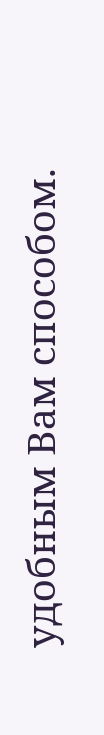удобным Вам способом.